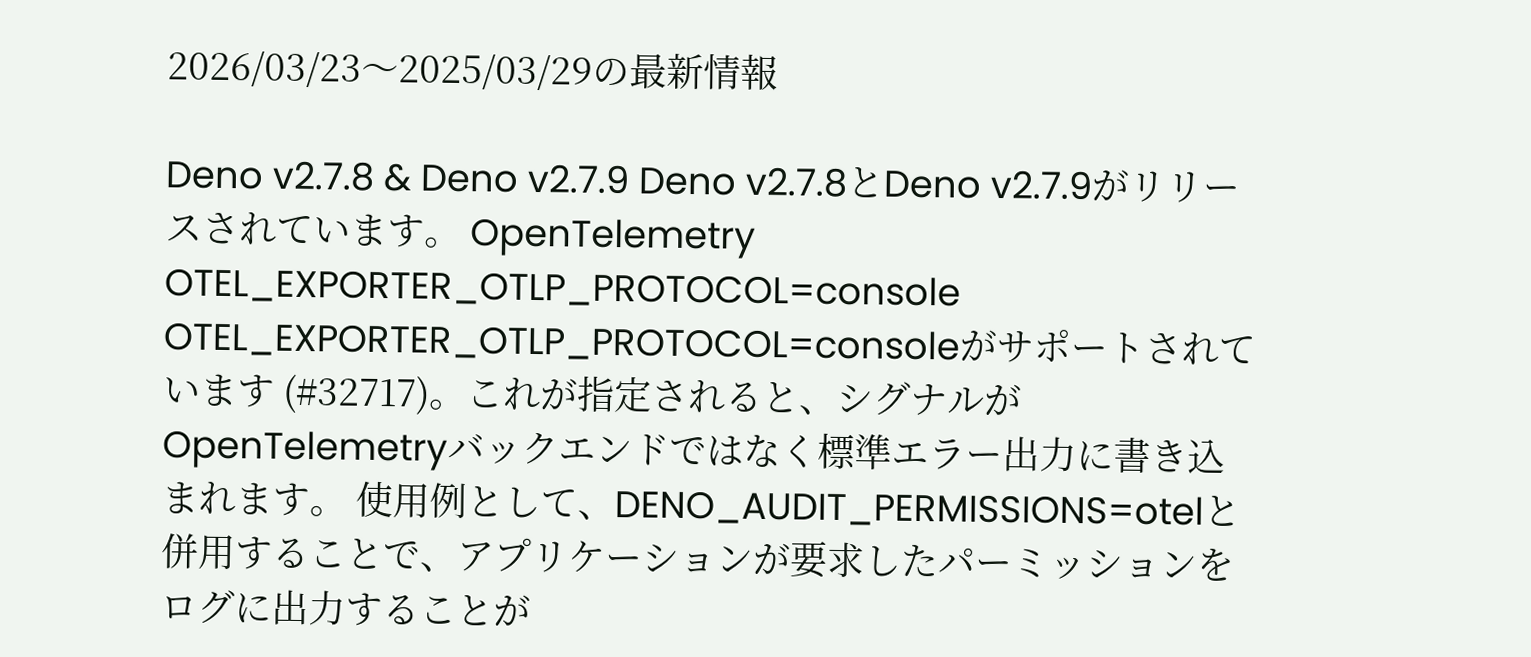2026/03/23〜2025/03/29の最新情報

Deno v2.7.8 & Deno v2.7.9 Deno v2.7.8とDeno v2.7.9がリリースされています。 OpenTelemetry OTEL_EXPORTER_OTLP_PROTOCOL=console OTEL_EXPORTER_OTLP_PROTOCOL=consoleがサポートされています (#32717)。これが指定されると、シグナルがOpenTelemetryバックエンドではなく標準エラー出力に書き込まれます。 使用例として、DENO_AUDIT_PERMISSIONS=otelと併用することで、アプリケーションが要求したパーミッションをログに出力することが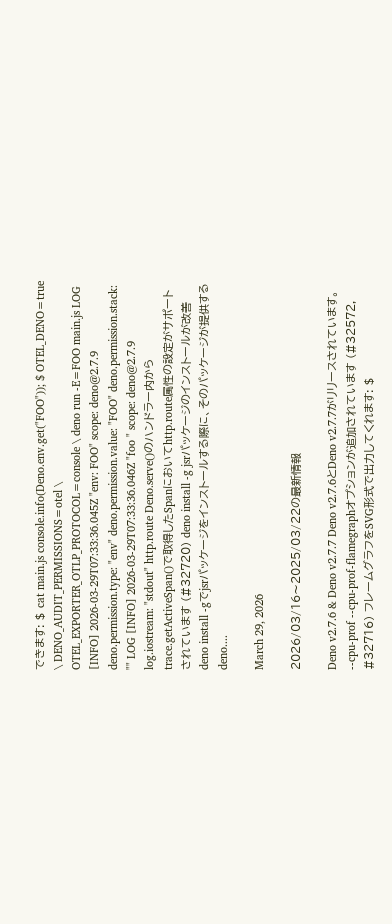できます: $ cat main.js console.info(Deno.env.get("FOO")); $ OTEL_DENO=true \ DENO_AUDIT_PERMISSIONS=otel \ OTEL_EXPORTER_OTLP_PROTOCOL=console \ deno run -E=FOO main.js LOG [INFO] 2026-03-29T07:33:36.045Z "env: FOO" scope: deno@2.7.9 deno.permission.type: "env" deno.permission.value: "FOO" deno.permission.stack: "" LOG [INFO] 2026-03-29T07:33:36.046Z "foo " scope: deno@2.7.9 log.iostream: "stdout" http.route Deno.serve()のハンドラー内からtrace.getActiveSpan()で取得したSpanにおいてhttp.route属性の設定がサポートされています (#32720) deno install -g jsrパッケージのインストールが改善 deno install -gでjsrパッケージをインストールする際に、そのパッケージが提供するdeno....

March 29, 2026

2026/03/16〜2025/03/22の最新情報

Deno v2.7.6 & Deno v2.7.7 Deno v2.7.6とDeno v2.7.7がリリースされています。 --cpu-prof --cpu-prof-flamegraphオプションが追加されています (#32572, #32716) フレームグラフをSVG形式で出力してくれます: $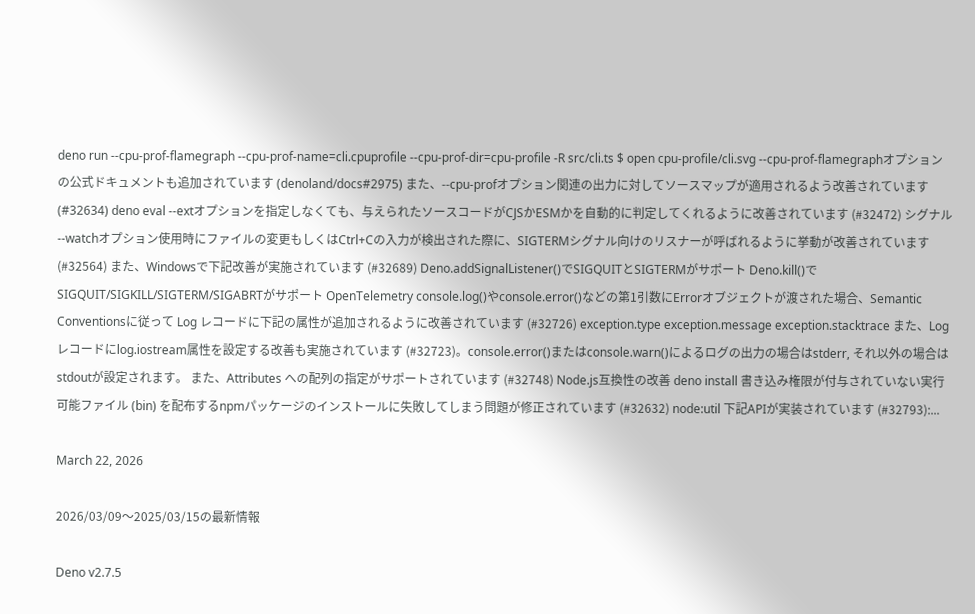deno run --cpu-prof-flamegraph --cpu-prof-name=cli.cpuprofile --cpu-prof-dir=cpu-profile -R src/cli.ts $ open cpu-profile/cli.svg --cpu-prof-flamegraphオプションの公式ドキュメントも追加されています (denoland/docs#2975) また、--cpu-profオプション関連の出力に対してソースマップが適用されるよう改善されています (#32634) deno eval --extオプションを指定しなくても、与えられたソースコードがCJSかESMかを自動的に判定してくれるように改善されています (#32472) シグナル --watchオプション使用時にファイルの変更もしくはCtrl+Cの入力が検出された際に、SIGTERMシグナル向けのリスナーが呼ばれるように挙動が改善されています (#32564) また、Windowsで下記改善が実施されています (#32689) Deno.addSignalListener()でSIGQUITとSIGTERMがサポート Deno.kill()でSIGQUIT/SIGKILL/SIGTERM/SIGABRTがサポート OpenTelemetry console.log()やconsole.error()などの第1引数にErrorオブジェクトが渡された場合、Semantic Conventionsに従って Log レコードに下記の属性が追加されるように改善されています (#32726) exception.type exception.message exception.stacktrace また、Log レコードにlog.iostream属性を設定する改善も実施されています (#32723)。console.error()またはconsole.warn()によるログの出力の場合はstderr, それ以外の場合はstdoutが設定されます。 また、Attributes への配列の指定がサポートされています (#32748) Node.js互換性の改善 deno install 書き込み権限が付与されていない実行可能ファイル (bin) を配布するnpmパッケージのインストールに失敗してしまう問題が修正されています (#32632) node:util 下記APIが実装されています (#32793):...

March 22, 2026

2026/03/09〜2025/03/15の最新情報

Deno v2.7.5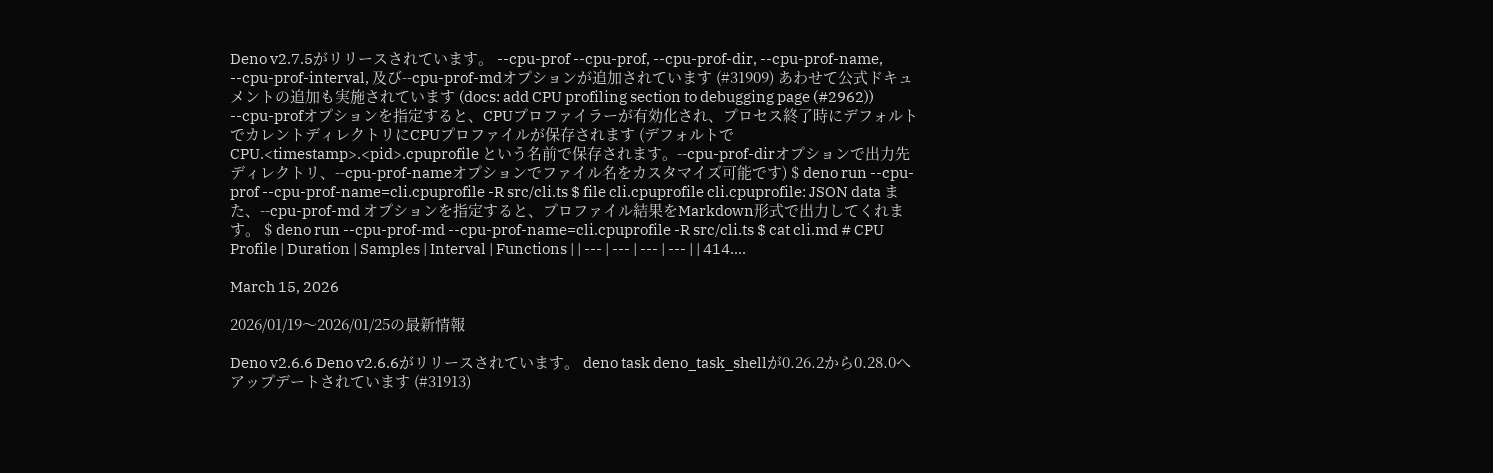Deno v2.7.5がリリースされています。 --cpu-prof --cpu-prof, --cpu-prof-dir, --cpu-prof-name, --cpu-prof-interval, 及び--cpu-prof-mdオプションが追加されています (#31909) あわせて公式ドキュメントの追加も実施されています (docs: add CPU profiling section to debugging page (#2962)) --cpu-profオプションを指定すると、CPUプロファイラーが有効化され、プロセス終了時にデフォルトでカレントディレクトリにCPUプロファイルが保存されます (デフォルトで CPU.<timestamp>.<pid>.cpuprofile という名前で保存されます。--cpu-prof-dirオプションで出力先ディレクトリ、--cpu-prof-nameオプションでファイル名をカスタマイズ可能です) $ deno run --cpu-prof --cpu-prof-name=cli.cpuprofile -R src/cli.ts $ file cli.cpuprofile cli.cpuprofile: JSON data また、--cpu-prof-md オプションを指定すると、プロファイル結果をMarkdown形式で出力してくれます。 $ deno run --cpu-prof-md --cpu-prof-name=cli.cpuprofile -R src/cli.ts $ cat cli.md # CPU Profile | Duration | Samples | Interval | Functions | | --- | --- | --- | --- | | 414....

March 15, 2026

2026/01/19〜2026/01/25の最新情報

Deno v2.6.6 Deno v2.6.6がリリースされています。 deno task deno_task_shellが0.26.2から0.28.0へアップデートされています (#31913)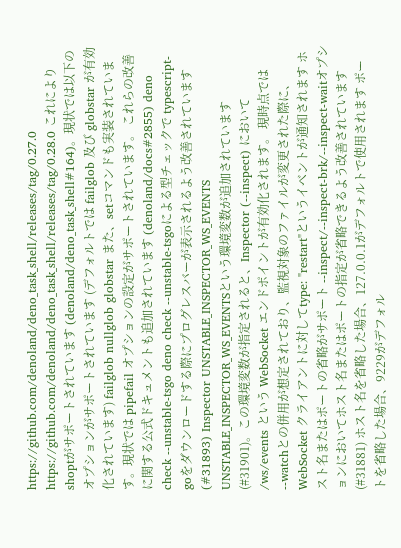https://github.com/denoland/deno_task_shell/releases/tag/0.27.0 https://github.com/denoland/deno_task_shell/releases/tag/0.28.0 これによりshoptがサポートされています (denoland/deno_task_shell#164)。現状では以下のオプションがサポートされています (デフォルトでは failglob 及び globstar が有効化されています) failglob nullglob globstar また、setコマンドも実装されています。現状では pipefail オプションの設定がサポートされています。 これらの改善に関する公式ドキュメントも追加されています (denoland/docs#2855) deno check --unstable-tsgo deno check --unstable-tsgoによる型チェックで typescript-goをダウンロードする際にプログレスバーが表示されるよう改善されています (#31893) Inspector UNSTABLE_INSPECTOR_WS_EVENTS UNSTABLE_INSPECTOR_WS_EVENTSという環境変数が追加されています (#31901)。この環境変数が指定されると、Inspector (--inspect) において /ws/events という WebSocket エンドポイントが有効化されます。 現時点では--watchとの併用が想定されており、監視対象のファイルが変更された際に、WebSocket クライアントに対してtype: "restart"というイベントが通知されます ホスト名またはポートの省略がサポート --inspect/--inspect-brk/--inspect-waitオプションにおいてホスト名またはポートの指定が省略できるよう改善されています (#31881) ホスト名を省略した場合、127.0.0.1がデフォルトで使用されます ポートを省略した場合、9229がデフォル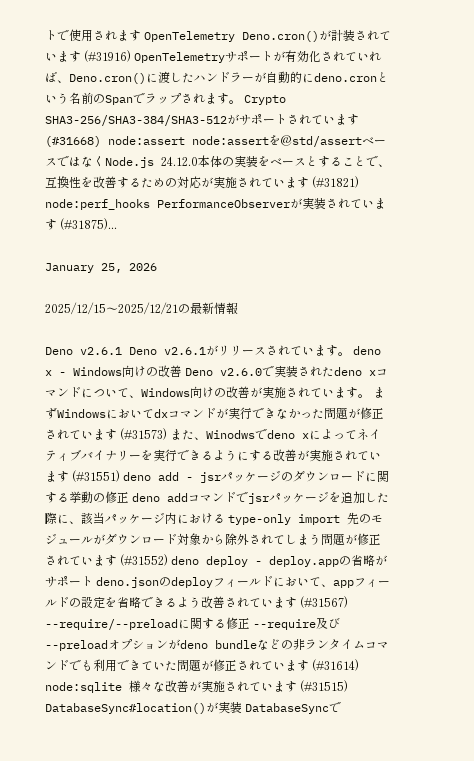トで使用されます OpenTelemetry Deno.cron()が計装されています (#31916) OpenTelemetryサポートが有効化されていれば、Deno.cron()に渡したハンドラーが自動的にdeno.cronという名前のSpanでラップされます。 Crypto SHA3-256/SHA3-384/SHA3-512がサポートされています (#31668) node:assert node:assertを@std/assertベースではなくNode.js 24.12.0本体の実装をベースとすることで、互換性を改善するための対応が実施されています (#31821) node:perf_hooks PerformanceObserverが実装されています (#31875)...

January 25, 2026

2025/12/15〜2025/12/21の最新情報

Deno v2.6.1 Deno v2.6.1がリリースされています。 deno x - Windows向けの改善 Deno v2.6.0で実装されたdeno xコマンドについて、Windows向けの改善が実施されています。 まずWindowsにおいてdxコマンドが実行できなかった問題が修正されています (#31573) また、Winodwsでdeno xによってネイティブバイナリーを実行できるようにする改善が実施されています (#31551) deno add - jsrパッケージのダウンロードに関する挙動の修正 deno addコマンドでjsrパッケージを追加した際に、該当パッケージ内における type-only import 先のモジュールがダウンロード対象から除外されてしまう問題が修正されています (#31552) deno deploy - deploy.appの省略がサポート deno.jsonのdeployフィールドにおいて、appフィールドの設定を省略できるよう改善されています (#31567) --require/--preloadに関する修正 --require及び--preloadオプションがdeno bundleなどの非ランタイムコマンドでも利用できていた問題が修正されています (#31614) node:sqlite 様々な改善が実施されています (#31515) DatabaseSync#location()が実装 DatabaseSyncで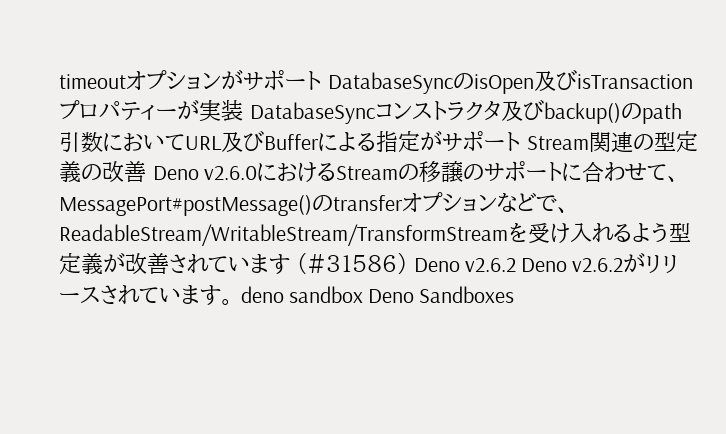timeoutオプションがサポート DatabaseSyncのisOpen及びisTransactionプロパティーが実装 DatabaseSyncコンストラクタ及びbackup()のpath引数においてURL及びBufferによる指定がサポート Stream関連の型定義の改善 Deno v2.6.0におけるStreamの移譲のサポートに合わせて、MessagePort#postMessage()のtransferオプションなどで、ReadableStream/WritableStream/TransformStreamを受け入れるよう型定義が改善されています (#31586) Deno v2.6.2 Deno v2.6.2がリリースされています。 deno sandbox Deno Sandboxes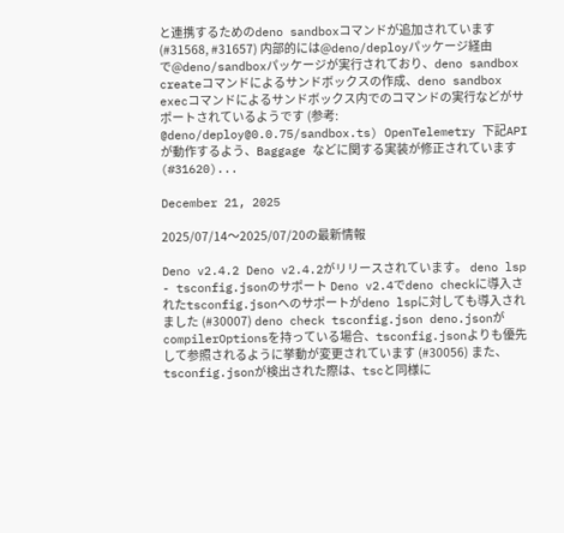と連携するためのdeno sandboxコマンドが追加されています (#31568, #31657) 内部的には@deno/deployパッケージ経由で@deno/sandboxパッケージが実行されており、deno sandbox createコマンドによるサンドボックスの作成、deno sandbox execコマンドによるサンドボックス内でのコマンドの実行などがサポートされているようです (参考: @deno/deploy@0.0.75/sandbox.ts) OpenTelemetry 下記APIが動作するよう、Baggage などに関する実装が修正されています (#31620)...

December 21, 2025

2025/07/14〜2025/07/20の最新情報

Deno v2.4.2 Deno v2.4.2がリリースされています。 deno lsp - tsconfig.jsonのサポート Deno v2.4でdeno checkに導入されたtsconfig.jsonへのサポートがdeno lspに対しても導入されました (#30007) deno check tsconfig.json deno.jsonがcompilerOptionsを持っている場合、tsconfig.jsonよりも優先して参照されるように挙動が変更されています (#30056) また、tsconfig.jsonが検出された際は、tscと同様に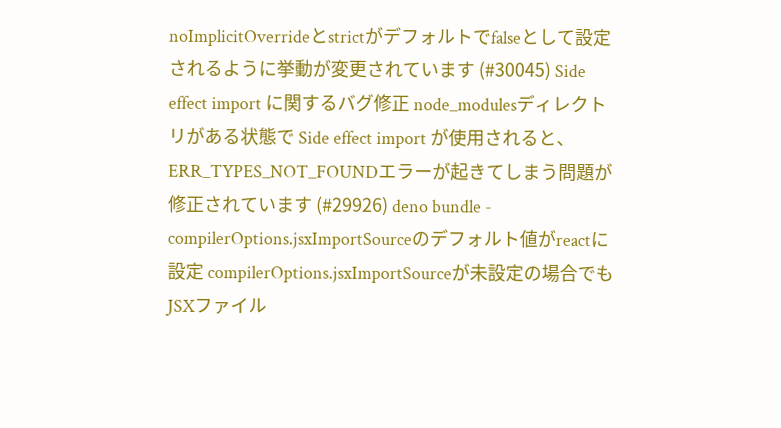noImplicitOverrideとstrictがデフォルトでfalseとして設定されるように挙動が変更されています (#30045) Side effect import に関するバグ修正 node_modulesディレクトリがある状態で Side effect import が使用されると、ERR_TYPES_NOT_FOUNDエラーが起きてしまう問題が修正されています (#29926) deno bundle - compilerOptions.jsxImportSourceのデフォルト値がreactに設定 compilerOptions.jsxImportSourceが未設定の場合でもJSXファイル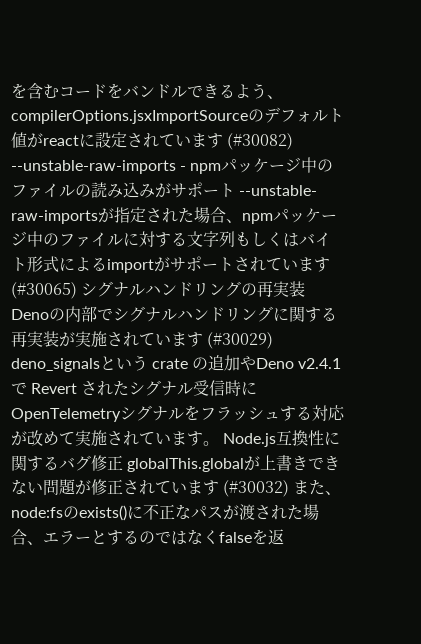を含むコードをバンドルできるよう、compilerOptions.jsxImportSourceのデフォルト値がreactに設定されています (#30082) --unstable-raw-imports - npmパッケージ中のファイルの読み込みがサポート --unstable-raw-importsが指定された場合、npmパッケージ中のファイルに対する文字列もしくはバイト形式によるimportがサポートされています (#30065) シグナルハンドリングの再実装 Denoの内部でシグナルハンドリングに関する再実装が実施されています (#30029) deno_signalsという crate の追加やDeno v2.4.1で Revert されたシグナル受信時にOpenTelemetryシグナルをフラッシュする対応が改めて実施されています。 Node.js互換性に関するバグ修正 globalThis.globalが上書きできない問題が修正されています (#30032) また、node:fsのexists()に不正なパスが渡された場合、エラーとするのではなくfalseを返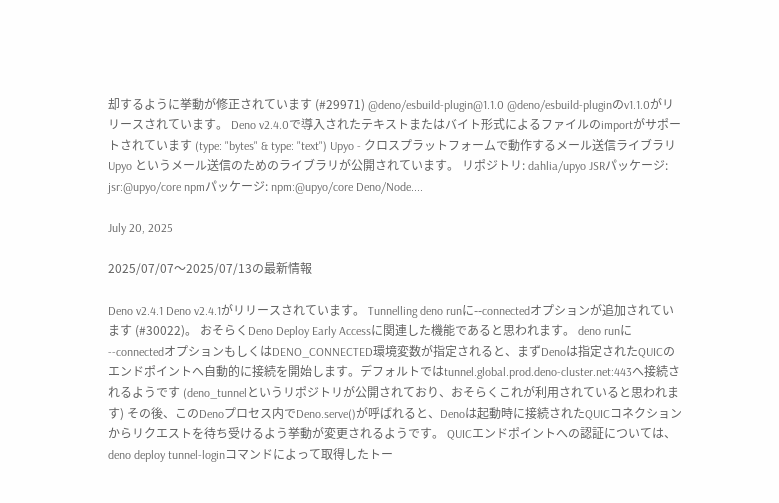却するように挙動が修正されています (#29971) @deno/esbuild-plugin@1.1.0 @deno/esbuild-pluginのv1.1.0がリリースされています。 Deno v2.4.0で導入されたテキストまたはバイト形式によるファイルのimportがサポートされています (type: "bytes" & type: "text") Upyo - クロスプラットフォームで動作するメール送信ライブラリ Upyo というメール送信のためのライブラリが公開されています。 リポジトリ: dahlia/upyo JSRパッケージ: jsr:@upyo/core npmパッケージ: npm:@upyo/core Deno/Node....

July 20, 2025

2025/07/07〜2025/07/13の最新情報

Deno v2.4.1 Deno v2.4.1がリリースされています。 Tunnelling deno runに--connectedオプションが追加されています (#30022)。 おそらくDeno Deploy Early Accessに関連した機能であると思われます。 deno runに--connectedオプションもしくはDENO_CONNECTED環境変数が指定されると、まずDenoは指定されたQUICのエンドポイントへ自動的に接続を開始します。デフォルトではtunnel.global.prod.deno-cluster.net:443へ接続されるようです (deno_tunnelというリポジトリが公開されており、おそらくこれが利用されていると思われます) その後、このDenoプロセス内でDeno.serve()が呼ばれると、Denoは起動時に接続されたQUICコネクションからリクエストを待ち受けるよう挙動が変更されるようです。 QUICエンドポイントへの認証については、deno deploy tunnel-loginコマンドによって取得したトー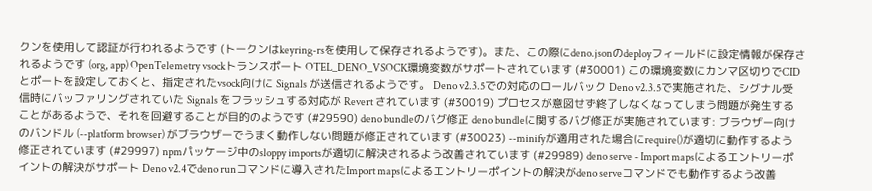クンを使用して認証が行われるようです (トークンはkeyring-rsを使用して保存されるようです)。また、この際にdeno.jsonのdeployフィールドに設定情報が保存されるようです (org, app) OpenTelemetry vsockトランスポート OTEL_DENO_VSOCK環境変数がサポートされています (#30001) この環境変数にカンマ区切りでCIDとポートを設定しておくと、指定されたvsock向けに Signals が送信されるようです。 Deno v2.3.5での対応のロールバック Deno v2.3.5で実施された、シグナル受信時にバッファリングされていた Signals をフラッシュする対応が Revert されています (#30019) プロセスが意図せず終了しなくなってしまう問題が発生することがあるようで、それを回避することが目的のようです (#29590) deno bundleのバグ修正 deno bundleに関するバグ修正が実施されています: ブラウザー向けのバンドル (--platform browser) がブラウザーでうまく動作しない問題が修正されています (#30023) --minifyが適用された場合にrequire()が適切に動作するよう修正されています (#29997) npmパッケージ中のsloppy importsが適切に解決されるよう改善されています (#29989) deno serve - Import mapsによるエントリーポイントの解決がサポート Deno v2.4でdeno runコマンドに導入されたImport mapsによるエントリーポイントの解決がdeno serveコマンドでも動作するよう改善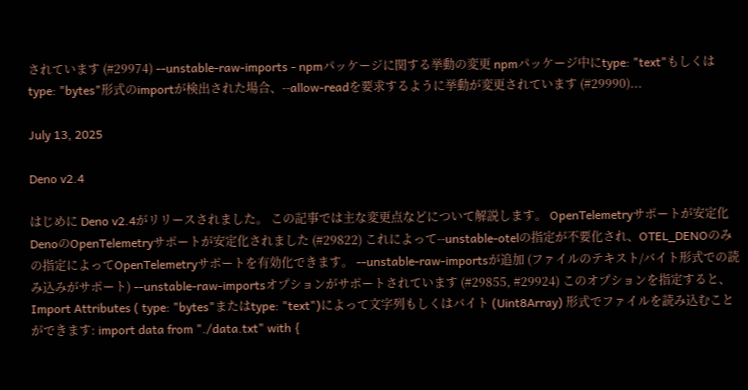されています (#29974) --unstable-raw-imports - npmパッケージに関する挙動の変更 npmパッケージ中にtype: "text"もしくはtype: "bytes"形式のimportが検出された場合、--allow-readを要求するように挙動が変更されています (#29990)...

July 13, 2025

Deno v2.4

はじめに Deno v2.4がリリースされました。 この記事では主な変更点などについて解説します。 OpenTelemetryサポートが安定化 DenoのOpenTelemetryサポートが安定化されました (#29822) これによって--unstable-otelの指定が不要化され、OTEL_DENOのみの指定によってOpenTelemetryサポートを有効化できます。 --unstable-raw-importsが追加 (ファイルのテキスト/バイト形式での読み込みがサポート) --unstable-raw-importsオプションがサポートされています (#29855, #29924) このオプションを指定すると、Import Attributes ( type: "bytes"またはtype: "text")によって文字列もしくはバイト (Uint8Array) 形式でファイルを読み込むことができます: import data from "./data.txt" with {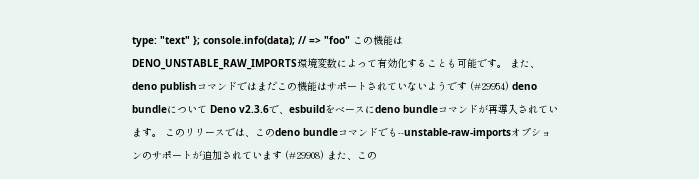type: "text" }; console.info(data); // => "foo" この機能はDENO_UNSTABLE_RAW_IMPORTS環境変数によって有効化することも可能です。 また、deno publishコマンドではまだこの機能はサポートされていないようです (#29954) deno bundleについて Deno v2.3.6で、esbuildをベースにdeno bundleコマンドが再導入されています。 このリリースでは、このdeno bundleコマンドでも--unstable-raw-importsオプションのサポートが追加されています (#29908) また、この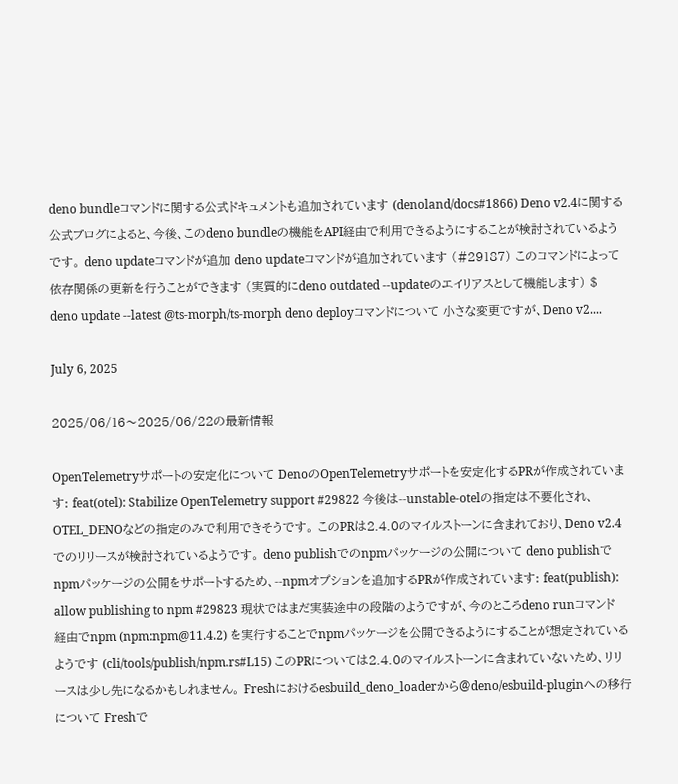deno bundleコマンドに関する公式ドキュメントも追加されています (denoland/docs#1866) Deno v2.4に関する公式ブログによると、今後、このdeno bundleの機能をAPI経由で利用できるようにすることが検討されているようです。 deno updateコマンドが追加 deno updateコマンドが追加されています (#29187) このコマンドによって依存関係の更新を行うことができます (実質的にdeno outdated --updateのエイリアスとして機能します) $ deno update --latest @ts-morph/ts-morph deno deployコマンドについて 小さな変更ですが、Deno v2....

July 6, 2025

2025/06/16〜2025/06/22の最新情報

OpenTelemetryサポートの安定化について DenoのOpenTelemetryサポートを安定化するPRが作成されています: feat(otel): Stabilize OpenTelemetry support #29822 今後は--unstable-otelの指定は不要化され、OTEL_DENOなどの指定のみで利用できそうです。 このPRは2.4.0のマイルストーンに含まれており、Deno v2.4でのリリースが検討されているようです。 deno publishでのnpmパッケージの公開について deno publishでnpmパッケージの公開をサポートするため、--npmオプションを追加するPRが作成されています: feat(publish): allow publishing to npm #29823 現状ではまだ実装途中の段階のようですが、今のところdeno runコマンド経由でnpm (npm:npm@11.4.2) を実行することでnpmパッケージを公開できるようにすることが想定されているようです (cli/tools/publish/npm.rs#L15) このPRについては2.4.0のマイルストーンに含まれていないため、リリースは少し先になるかもしれません。 Freshにおけるesbuild_deno_loaderから@deno/esbuild-pluginへの移行について Freshで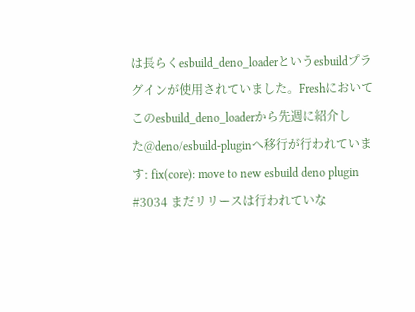は長らくesbuild_deno_loaderというesbuildプラグインが使用されていました。Freshにおいてこのesbuild_deno_loaderから先週に紹介した@deno/esbuild-pluginへ移行が行われています: fix(core): move to new esbuild deno plugin #3034 まだリリースは行われていな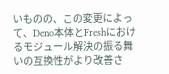いものの、この変更によって、Deno本体とFreshにおけるモジュール解決の振る舞いの互換性がより改善さ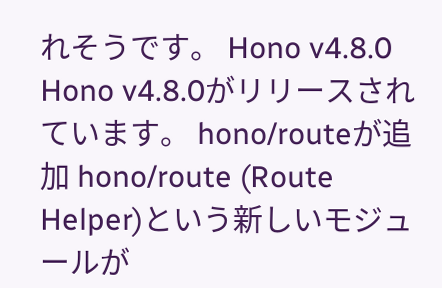れそうです。 Hono v4.8.0 Hono v4.8.0がリリースされています。 hono/routeが追加 hono/route (Route Helper)という新しいモジュールが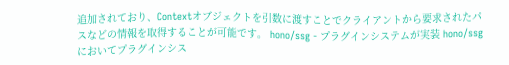追加されており、Contextオブジェクトを引数に渡すことでクライアントから要求されたパスなどの情報を取得することが可能です。 hono/ssg - プラグインシステムが実装 hono/ssgにおいてプラグインシス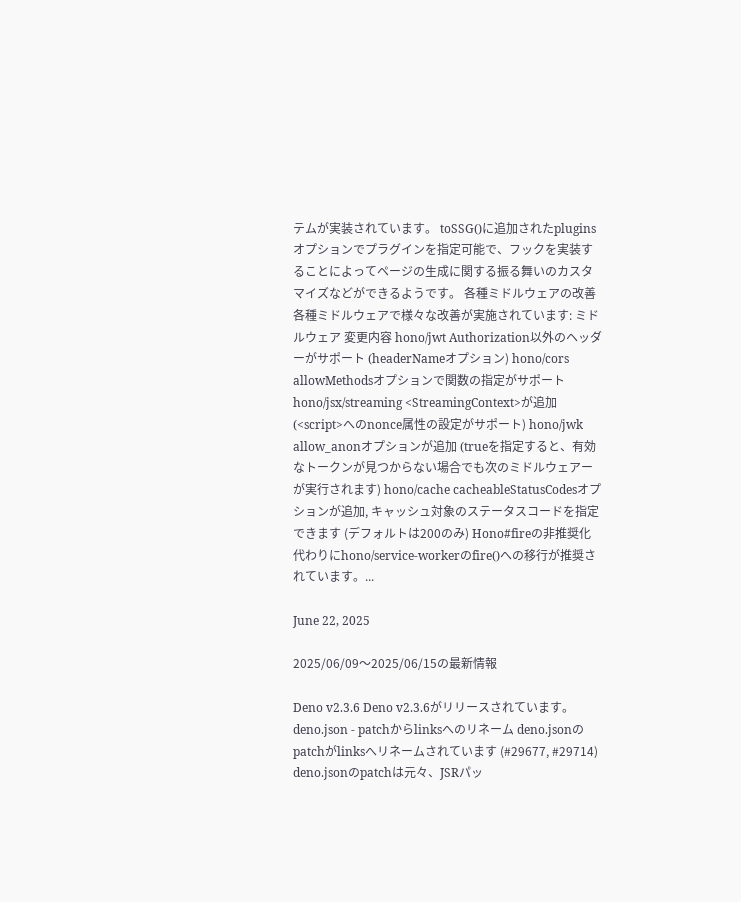テムが実装されています。 toSSG()に追加されたpluginsオプションでプラグインを指定可能で、フックを実装することによってページの生成に関する振る舞いのカスタマイズなどができるようです。 各種ミドルウェアの改善 各種ミドルウェアで様々な改善が実施されています: ミドルウェア 変更内容 hono/jwt Authorization以外のヘッダーがサポート (headerNameオプション) hono/cors allowMethodsオプションで関数の指定がサポート hono/jsx/streaming <StreamingContext>が追加 (<script>へのnonce属性の設定がサポート) hono/jwk allow_anonオプションが追加 (trueを指定すると、有効なトークンが見つからない場合でも次のミドルウェアーが実行されます) hono/cache cacheableStatusCodesオプションが追加, キャッシュ対象のステータスコードを指定できます (デフォルトは200のみ) Hono#fireの非推奨化 代わりにhono/service-workerのfire()への移行が推奨されています。...

June 22, 2025

2025/06/09〜2025/06/15の最新情報

Deno v2.3.6 Deno v2.3.6がリリースされています。 deno.json - patchからlinksへのリネーム deno.jsonのpatchがlinksへリネームされています (#29677, #29714) deno.jsonのpatchは元々、JSRパッ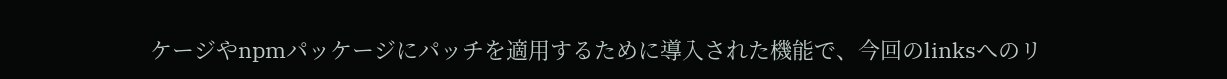ケージやnpmパッケージにパッチを適用するために導入された機能で、今回のlinksへのリ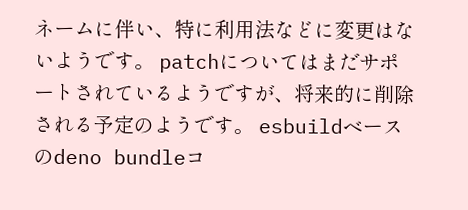ネームに伴い、特に利用法などに変更はないようです。 patchについてはまだサポートされているようですが、将来的に削除される予定のようです。 esbuildベースのdeno bundleコ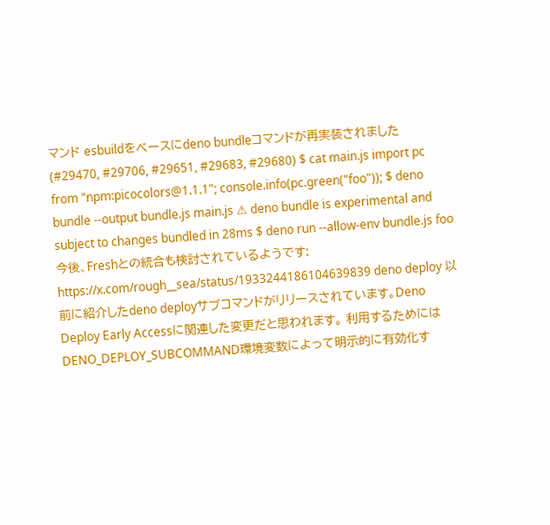マンド esbuildをベースにdeno bundleコマンドが再実装されました (#29470, #29706, #29651, #29683, #29680) $ cat main.js import pc from "npm:picocolors@1.1.1"; console.info(pc.green("foo")); $ deno bundle --output bundle.js main.js ⚠ deno bundle is experimental and subject to changes bundled in 28ms $ deno run --allow-env bundle.js foo 今後、Freshとの統合も検討されているようです: https://x.com/rough__sea/status/1933244186104639839 deno deploy 以前に紹介したdeno deployサブコマンドがリリースされています。Deno Deploy Early Accessに関連した変更だと思われます。 利用するためにはDENO_DEPLOY_SUBCOMMAND環境変数によって明示的に有効化す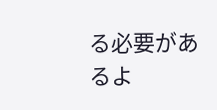る必要があるよ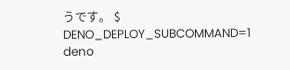うです。 $ DENO_DEPLOY_SUBCOMMAND=1 deno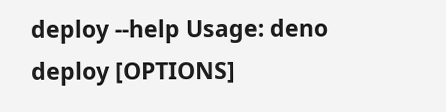deploy --help Usage: deno deploy [OPTIONS]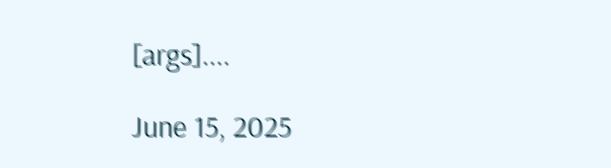[args]....

June 15, 2025